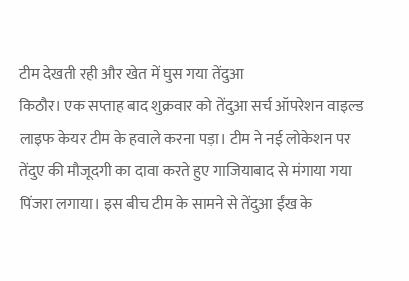टीम देखती रही और खेत में घुस गया तेंदुआ
किठौर। एक सप्ताह बाद शुक्रवार को तेंदुआ सर्च ऑपरेशन वाइल्ड लाइफ केयर टीम के हवाले करना पड़ा। टीम ने नई लोकेशन पर तेंदुए की मौजूदगी का दावा करते हुए गाजियाबाद से मंगाया गया पिंजरा लगाया। इस बीच टीम के सामने से तेंदुआ ईंख के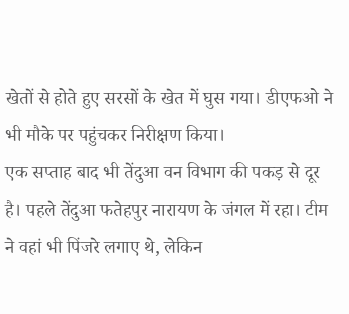खेतों से होते हुए सरसों के खेत में घुस गया। डीएफओ ने भी मौके पर पहुंचकर निरीक्षण किया।
एक सप्ताह बाद भी तेंदुआ वन विभाग की पकड़ से दूर है। पहले तेंदुआ फतेहपुर नारायण के जंगल में रहा। टीम ने वहां भी पिंजरे लगाए थे, लेकिन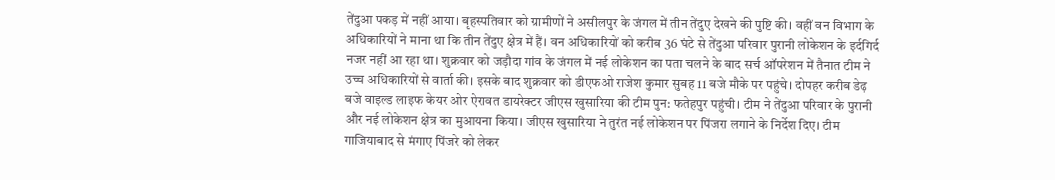तेंदुआ पकड़ में नहीं आया। बृहस्पतिवार को ग्रामीणों ने असीलपुर के जंगल में तीन तेंदुए देखने की पुष्टि की। वहीं वन विभाग के अधिकारियों ने माना था कि तीन तेंदुए क्षेत्र में हैं। वन अधिकारियों को करीब 36 घंटे से तेंदुआ परिवार पुरानी लोकेशन के इर्दगिर्द नजर नहीं आ रहा था। शुक्रवार को जड़ौदा गांव के जंगल में नई लोकेशन का पता चलने के बाद सर्च ऑपरेशन में तैनात टीम ने उच्च अधिकारियों से वार्ता की। इसके बाद शुक्रवार को डीएफओ राजेश कुमार सुबह 11 बजे मौके पर पहुंचे। दोपहर करीब डेढ़ बजे वाइल्ड लाइफ केयर ओर ऐरावत डायरेक्टर जीएस खुसारिया की टीम पुन: फतेहपुर पहुंची। टीम ने तेंदुआ परिवार के पुरानी और नई लोकेशन क्षेत्र का मुआयना किया। जीएस खुसारिया ने तुरंत नई लोकेशन पर पिंजरा लगाने के निर्देश दिए। टीम गाजियाबाद से मंगाए पिंजरे को लेकर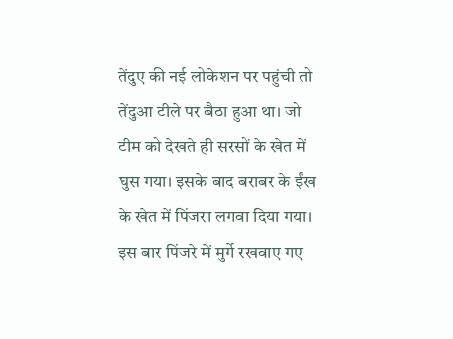तेंदुए की नई लोकेशन पर पहुंची तो तेंदुआ टीले पर बैठा हुआ था। जो टीम को देखते ही सरसों के खेत में घुस गया। इसके बाद बराबर के ईंख के खेत में पिंजरा लगवा दिया गया। इस बार पिंजरे में मुर्गे रखवाए गए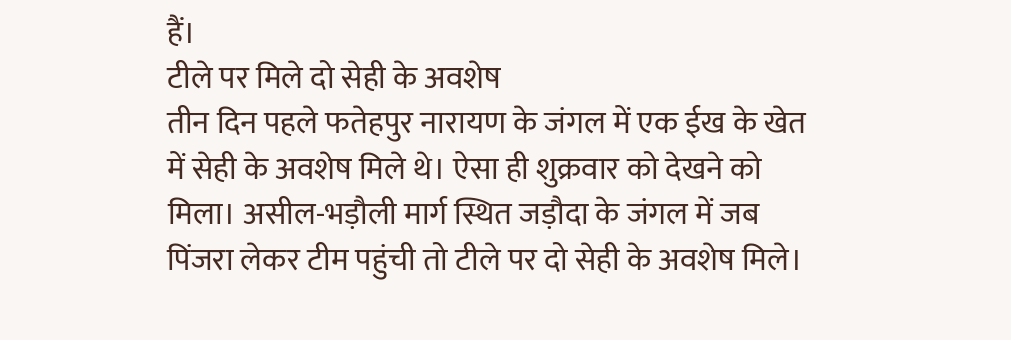हैं।
टीले पर मिले दो सेही के अवशेष
तीन दिन पहले फतेहपुर नारायण के जंगल में एक ईख के खेत में सेही के अवशेष मिले थे। ऐसा ही शुक्रवार को देखने को मिला। असील-भड़ौली मार्ग स्थित जड़ौदा के जंगल में जब पिंजरा लेकर टीम पहुंची तो टीले पर दो सेही के अवशेष मिले।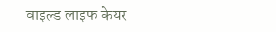वाइल्ड लाइफ केयर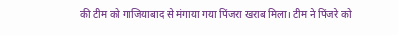की टीम को गाजियाबाद से मंगाया गया पिंजरा खराब मिला। टीम ने पिंजरे को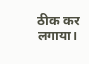ठीक कर लगाया।